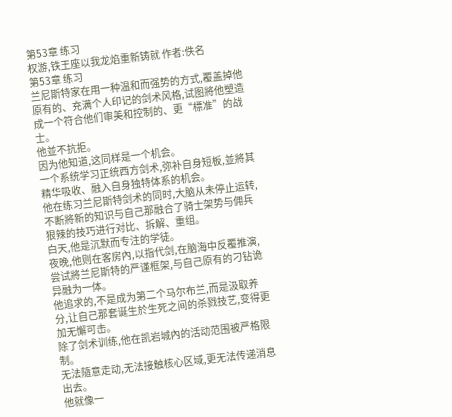第53章 练习
权游,铁王座以我龙焰重新铸就 作者:佚名
第53章 练习
兰尼斯特家在用一种温和而强势的方式,覆盖掉他原有的、充满个人印记的剑术风格,试图將他塑造成一个符合他们审美和控制的、更“標准”的战士。
他並不抗拒。
因为他知道,这同样是一个机会。
一个系统学习正统西方剑术,弥补自身短板,並將其精华吸收、融入自身独特体系的机会。
他在练习兰尼斯特剑术的同时,大脑从未停止运转,不断將新的知识与自己那融合了骑士架势与佣兵狠辣的技巧进行对比、拆解、重组。
白天,他是沉默而专注的学徒。
夜晚,他则在客房內,以指代剑,在脑海中反覆推演,尝试將兰尼斯特的严谨框架,与自己原有的刁钻诡异融为一体。
他追求的,不是成为第二个马尔布兰,而是汲取养分,让自己那套诞生於生死之间的杀戮技艺,变得更加无懈可击。
除了剑术训练,他在凯岩城內的活动范围被严格限制。
无法隨意走动,无法接触核心区域,更无法传递消息出去。
他就像一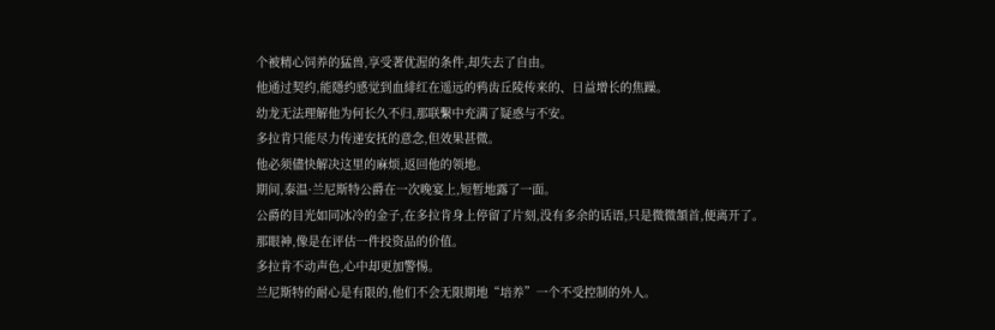个被精心饲养的猛兽,享受著优渥的条件,却失去了自由。
他通过契约,能隱约感觉到血緋红在遥远的鸦齿丘陵传来的、日益增长的焦躁。
幼龙无法理解他为何长久不归,那联繫中充满了疑惑与不安。
多拉肯只能尽力传递安抚的意念,但效果甚微。
他必须儘快解决这里的麻烦,返回他的领地。
期间,泰温·兰尼斯特公爵在一次晚宴上,短暂地露了一面。
公爵的目光如同冰冷的金子,在多拉肯身上停留了片刻,没有多余的话语,只是微微頷首,便离开了。
那眼神,像是在评估一件投资品的价值。
多拉肯不动声色,心中却更加警惕。
兰尼斯特的耐心是有限的,他们不会无限期地“培养”一个不受控制的外人。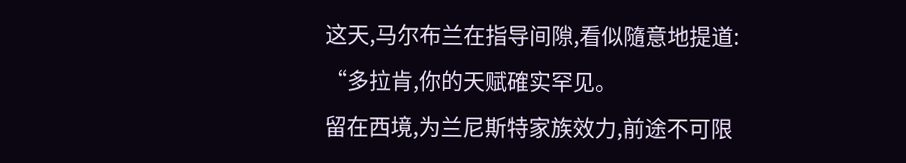这天,马尔布兰在指导间隙,看似隨意地提道:
“多拉肯,你的天赋確实罕见。
留在西境,为兰尼斯特家族效力,前途不可限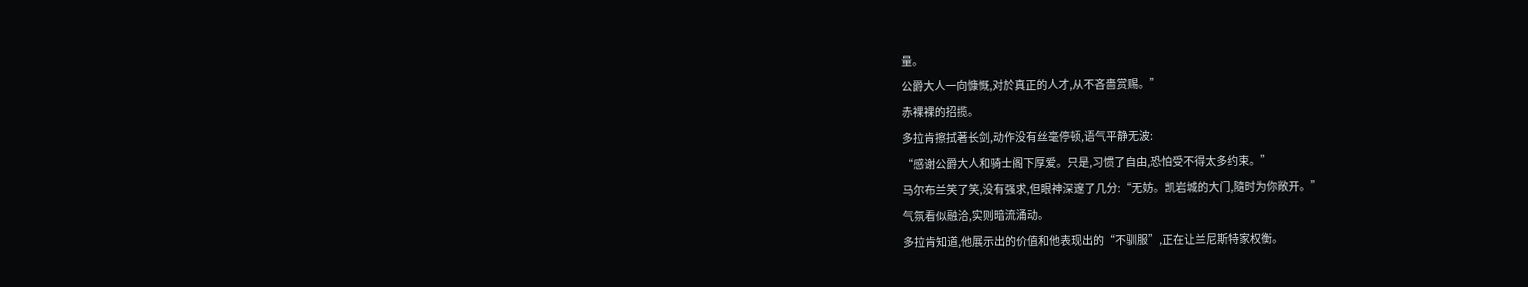量。
公爵大人一向慷慨,对於真正的人才,从不吝嗇赏赐。”
赤裸裸的招揽。
多拉肯擦拭著长剑,动作没有丝毫停顿,语气平静无波:
“感谢公爵大人和骑士阁下厚爱。只是,习惯了自由,恐怕受不得太多约束。”
马尔布兰笑了笑,没有强求,但眼神深邃了几分:“无妨。凯岩城的大门,隨时为你敞开。”
气氛看似融洽,实则暗流涌动。
多拉肯知道,他展示出的价值和他表现出的“不驯服”,正在让兰尼斯特家权衡。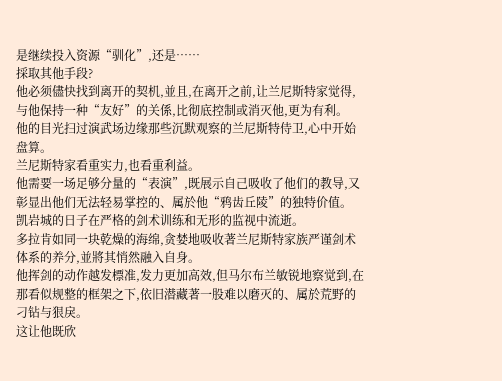是继续投入资源“驯化”,还是……
採取其他手段?
他必须儘快找到离开的契机,並且,在离开之前,让兰尼斯特家觉得,与他保持一种“友好”的关係,比彻底控制或消灭他,更为有利。
他的目光扫过演武场边缘那些沉默观察的兰尼斯特侍卫,心中开始盘算。
兰尼斯特家看重实力,也看重利益。
他需要一场足够分量的“表演”,既展示自己吸收了他们的教导,又彰显出他们无法轻易掌控的、属於他“鸦齿丘陵”的独特价值。
凯岩城的日子在严格的剑术训练和无形的监视中流逝。
多拉肯如同一块乾燥的海绵,贪婪地吸收著兰尼斯特家族严谨剑术体系的养分,並將其悄然融入自身。
他挥剑的动作越发標准,发力更加高效,但马尔布兰敏锐地察觉到,在那看似规整的框架之下,依旧潜藏著一股难以磨灭的、属於荒野的刁钻与狠戾。
这让他既欣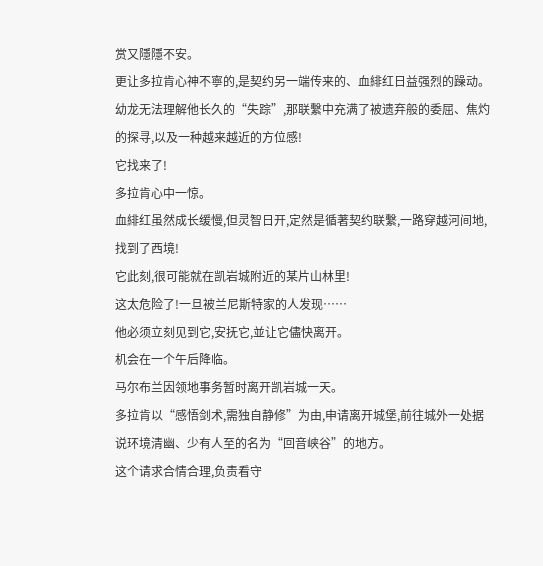赏又隱隱不安。
更让多拉肯心神不寧的,是契约另一端传来的、血緋红日益强烈的躁动。
幼龙无法理解他长久的“失踪”,那联繫中充满了被遗弃般的委屈、焦灼的探寻,以及一种越来越近的方位感!
它找来了!
多拉肯心中一惊。
血緋红虽然成长缓慢,但灵智日开,定然是循著契约联繫,一路穿越河间地,找到了西境!
它此刻,很可能就在凯岩城附近的某片山林里!
这太危险了!一旦被兰尼斯特家的人发现……
他必须立刻见到它,安抚它,並让它儘快离开。
机会在一个午后降临。
马尔布兰因领地事务暂时离开凯岩城一天。
多拉肯以“感悟剑术,需独自静修”为由,申请离开城堡,前往城外一处据说环境清幽、少有人至的名为“回音峡谷”的地方。
这个请求合情合理,负责看守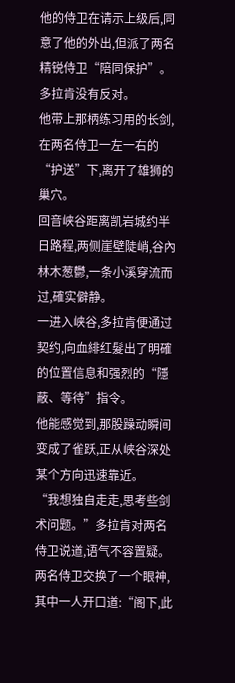他的侍卫在请示上级后,同意了他的外出,但派了两名精锐侍卫“陪同保护”。
多拉肯没有反对。
他带上那柄练习用的长剑,在两名侍卫一左一右的“护送”下,离开了雄狮的巢穴。
回音峡谷距离凯岩城约半日路程,两侧崖壁陡峭,谷內林木葱鬱,一条小溪穿流而过,確实僻静。
一进入峡谷,多拉肯便通过契约,向血緋红髮出了明確的位置信息和强烈的“隱蔽、等待”指令。
他能感觉到,那股躁动瞬间变成了雀跃,正从峡谷深处某个方向迅速靠近。
“我想独自走走,思考些剑术问题。”多拉肯对两名侍卫说道,语气不容置疑。
两名侍卫交换了一个眼神,其中一人开口道:“阁下,此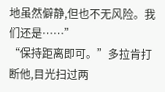地虽然僻静,但也不无风险。我们还是……”
“保持距离即可。”多拉肯打断他,目光扫过两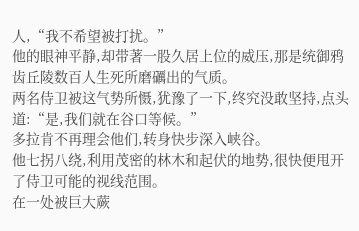人,“我不希望被打扰。”
他的眼神平静,却带著一股久居上位的威压,那是统御鸦齿丘陵数百人生死所磨礪出的气质。
两名侍卫被这气势所慑,犹豫了一下,终究没敢坚持,点头道:“是,我们就在谷口等候。”
多拉肯不再理会他们,转身快步深入峡谷。
他七拐八绕,利用茂密的林木和起伏的地势,很快便甩开了侍卫可能的视线范围。
在一处被巨大蕨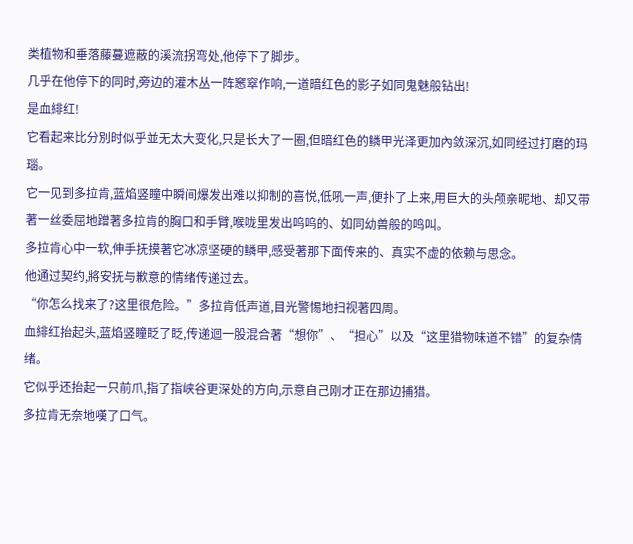类植物和垂落藤蔓遮蔽的溪流拐弯处,他停下了脚步。
几乎在他停下的同时,旁边的灌木丛一阵窸窣作响,一道暗红色的影子如同鬼魅般钻出!
是血緋红!
它看起来比分別时似乎並无太大变化,只是长大了一圈,但暗红色的鳞甲光泽更加內敛深沉,如同经过打磨的玛瑙。
它一见到多拉肯,蓝焰竖瞳中瞬间爆发出难以抑制的喜悦,低吼一声,便扑了上来,用巨大的头颅亲昵地、却又带著一丝委屈地蹭著多拉肯的胸口和手臂,喉咙里发出呜呜的、如同幼兽般的鸣叫。
多拉肯心中一软,伸手抚摸著它冰凉坚硬的鳞甲,感受著那下面传来的、真实不虚的依赖与思念。
他通过契约,將安抚与歉意的情绪传递过去。
“你怎么找来了?这里很危险。”多拉肯低声道,目光警惕地扫视著四周。
血緋红抬起头,蓝焰竖瞳眨了眨,传递迴一股混合著“想你”、“担心”以及“这里猎物味道不错”的复杂情绪。
它似乎还抬起一只前爪,指了指峡谷更深处的方向,示意自己刚才正在那边捕猎。
多拉肯无奈地嘆了口气。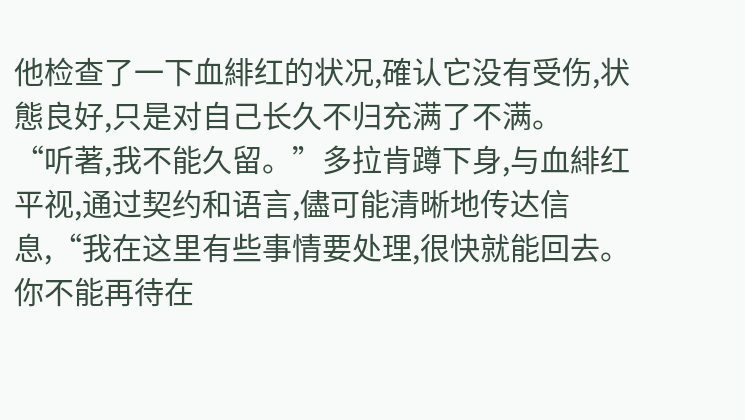他检查了一下血緋红的状况,確认它没有受伤,状態良好,只是对自己长久不归充满了不满。
“听著,我不能久留。”多拉肯蹲下身,与血緋红平视,通过契约和语言,儘可能清晰地传达信息,“我在这里有些事情要处理,很快就能回去。你不能再待在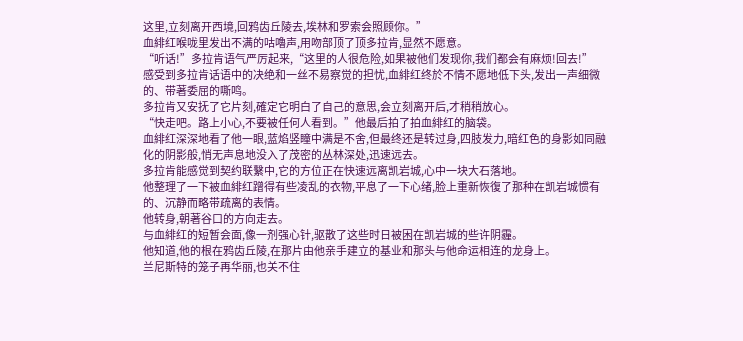这里,立刻离开西境,回鸦齿丘陵去,埃林和罗索会照顾你。”
血緋红喉咙里发出不满的咕嚕声,用吻部顶了顶多拉肯,显然不愿意。
“听话!”多拉肯语气严厉起来,“这里的人很危险,如果被他们发现你,我们都会有麻烦!回去!”
感受到多拉肯话语中的决绝和一丝不易察觉的担忧,血緋红终於不情不愿地低下头,发出一声细微的、带著委屈的嘶鸣。
多拉肯又安抚了它片刻,確定它明白了自己的意思,会立刻离开后,才稍稍放心。
“快走吧。路上小心,不要被任何人看到。”他最后拍了拍血緋红的脑袋。
血緋红深深地看了他一眼,蓝焰竖瞳中满是不舍,但最终还是转过身,四肢发力,暗红色的身影如同融化的阴影般,悄无声息地没入了茂密的丛林深处,迅速远去。
多拉肯能感觉到契约联繫中,它的方位正在快速远离凯岩城,心中一块大石落地。
他整理了一下被血緋红蹭得有些凌乱的衣物,平息了一下心绪,脸上重新恢復了那种在凯岩城惯有的、沉静而略带疏离的表情。
他转身,朝著谷口的方向走去。
与血緋红的短暂会面,像一剂强心针,驱散了这些时日被困在凯岩城的些许阴霾。
他知道,他的根在鸦齿丘陵,在那片由他亲手建立的基业和那头与他命运相连的龙身上。
兰尼斯特的笼子再华丽,也关不住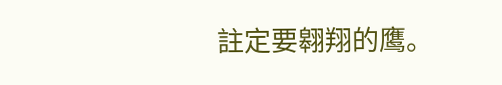註定要翱翔的鹰。